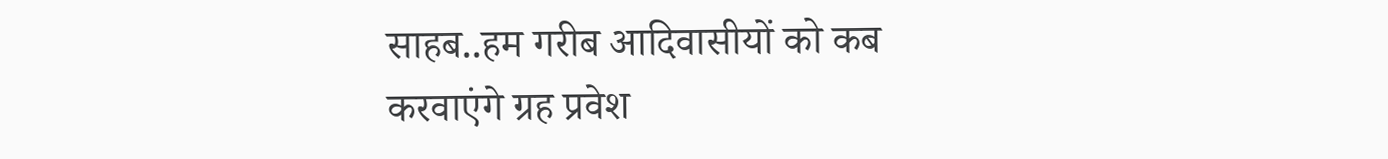साहब..हम गरीब आदिवासीयों को कब करवाएंगे ग्रह प्रवेश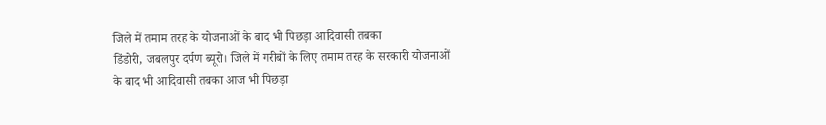जिले में तमाम तरह के योजनाओं के बाद भी पिछड़ा आदिवासी तबका
डिंडोरी, जबलपुर दर्पण ब्यूरो। जिले में गरीबों के लिए तमाम तरह के सरकारी योजनाओं के बाद भी आदिवासी तबका आज भी पिछड़ा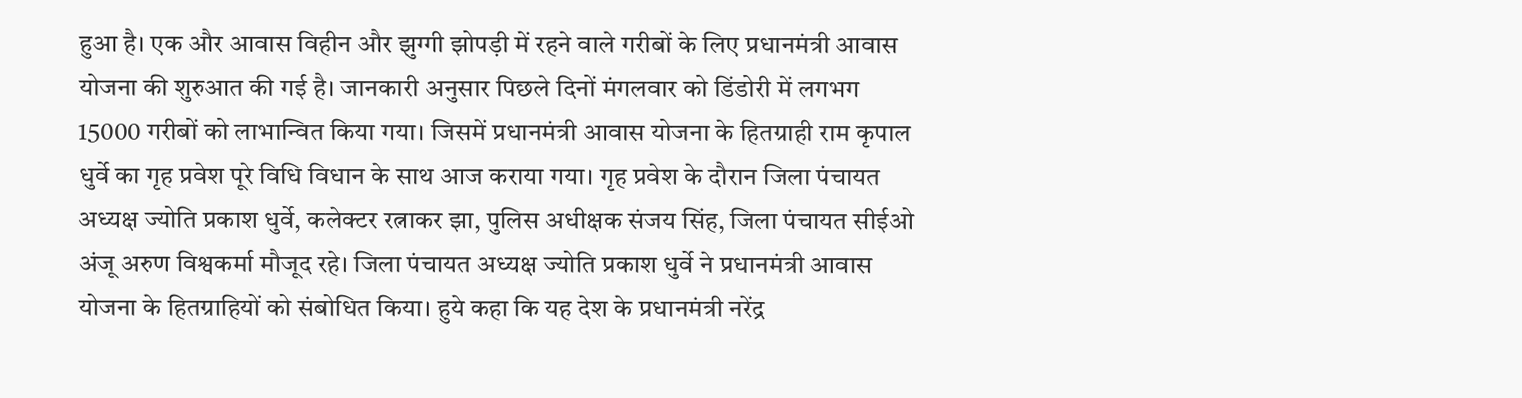हुआ है। एक और आवास विहीन और झुग्गी झोपड़ी में रहने वाले गरीबों के लिए प्रधानमंत्री आवास योजना की शुरुआत की गई है। जानकारी अनुसार पिछले दिनों मंगलवार को डिंडोरी में लगभग 15000 गरीबों को लाभान्वित किया गया। जिसमें प्रधानमंत्री आवास योजना के हितग्राही राम कृपाल धुर्वे का गृह प्रवेश पूरे विधि विधान के साथ आज कराया गया। गृह प्रवेश के दौरान जिला पंचायत अध्यक्ष ज्योति प्रकाश धुर्वे, कलेक्टर रत्नाकर झा, पुलिस अधीक्षक संजय सिंह, जिला पंचायत सीईओ अंजू अरुण विश्वकर्मा मौजूद रहे। जिला पंचायत अध्यक्ष ज्योति प्रकाश धुर्वे ने प्रधानमंत्री आवास योजना के हितग्राहियों को संबोधित किया। हुये कहा कि यह देश के प्रधानमंत्री नरेंद्र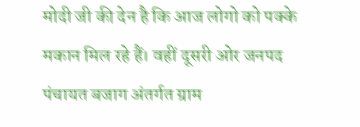मोदी जी की देन है कि आज लोगो को पक्के मकान मिल रहे हैं। वहीं दूसरी ओर जनपद पंचायत बजाग अंतर्गत ग्राम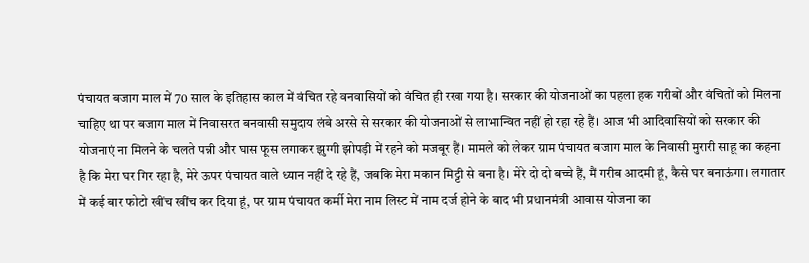पंचायत बजाग माल में 70 साल के इतिहास काल में वंचित रहे वनवासियों को वंचित ही रखा गया है। सरकार की योजनाओं का पहला हक गरीबों और वंचितों को मिलना चाहिए था पर बजाग माल में निवासरत बनवासी समुदाय लंबे अरसे से सरकार की योजनाओं से लाभान्वित नहीं हो रहा रहे हैं। आज भी आदिवासियों को सरकार की योजनाएं ना मिलने के चलते पन्नी और घास फूस लगाकर झुग्गी झोपड़ी में रहने को मजबूर हैं। मामले को लेकर ग्राम पंचायत बजाग माल के निवासी मुरारी साहू का कहना है कि मेरा घर गिर रहा है, मेरे ऊपर पंचायत वाले ध्यान नहीं दे रहे हैं, जबकि मेरा मकान मिट्टी से बना है। मेरे दो दो बच्चे हैं, मैं गरीब आदमी हूं, कैसे घर बनाऊंगा। लगातार में कई बार फोटो खींच खींच कर दिया हूं, पर ग्राम पंचायत कर्मी मेरा नाम लिस्ट में नाम दर्ज होने के बाद भी प्रधानमंत्री आवास योजना का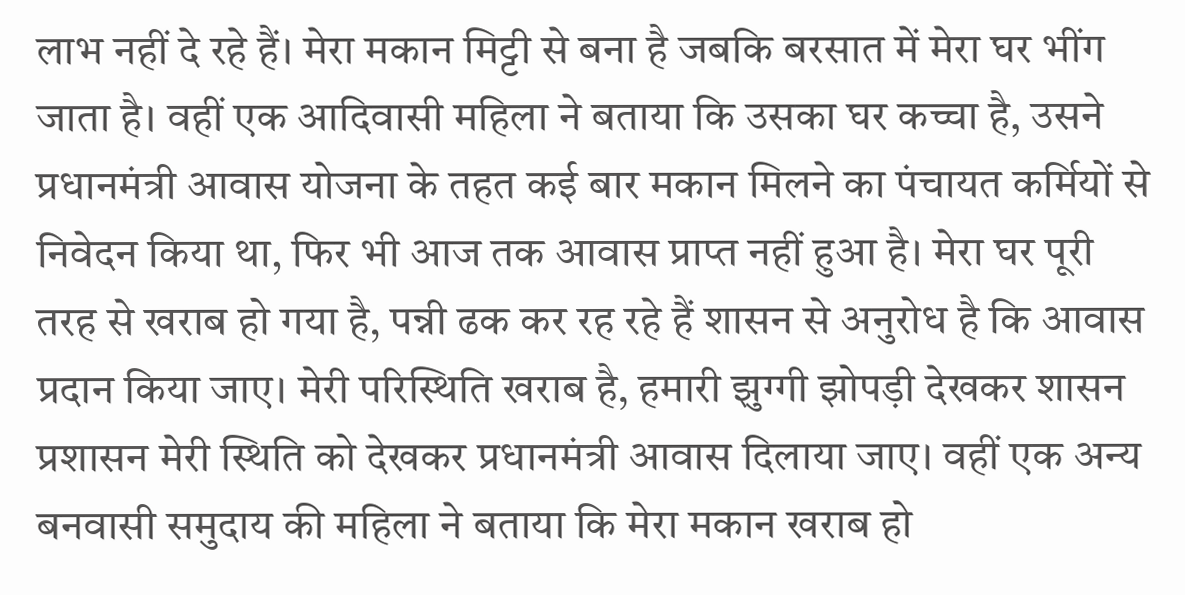लाभ नहीं दे रहे हैं। मेरा मकान मिट्टी से बना है जबकि बरसात में मेरा घर भींग जाता है। वहीं एक आदिवासी महिला ने बताया कि उसका घर कच्चा है, उसने प्रधानमंत्री आवास योजना के तहत कई बार मकान मिलने का पंचायत कर्मियों से निवेदन किया था, फिर भी आज तक आवास प्राप्त नहीं हुआ है। मेरा घर पूरी तरह से खराब हो गया है, पन्नी ढक कर रह रहे हैं शासन से अनुरोध है कि आवास प्रदान किया जाए। मेरी परिस्थिति खराब है, हमारी झुग्गी झोपड़ी देखकर शासन प्रशासन मेरी स्थिति को देखकर प्रधानमंत्री आवास दिलाया जाए। वहीं एक अन्य बनवासी समुदाय की महिला ने बताया कि मेरा मकान खराब हो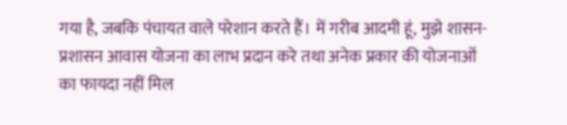गया है, जबकि पंचायत वाले परेशान करते हैं। में गरीब आदमी हूं, मुझे शासन-प्रशासन आवास योजना का लाभ प्रदान करे तथा अनेक प्रकार की योजनाओं का फायदा नहीं मिल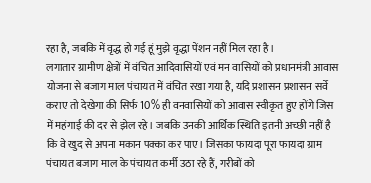रहा है, जबकि में वृद्ध हो गई हूं मुझे वृद्धा पेंशन नहीं मिल रहा है।
लगातार ग्रामीण क्षेत्रों में वंचित आदिवासियों एवं मन वासियों को प्रधानमंत्री आवास योजना से बजाग माल पंचायत में वंचित रखा गया है, यदि प्रशासन प्रशासन सर्वे कराए तो देखेगा की सिर्फ 10% ही वनवासियों को आवास स्वीकृत हुए होंगे जिस में महंगाई की दर से झेल रहे। जबकि उनकी आर्थिक स्थिति इतनी अच्छी नहीं है कि वे खुद से अपना मकान पक्का कर पाए। जिसका फायदा पूरा फायदा ग्राम पंचायत बजाग माल के पंचायत कर्मी उठा रहे हैं, गरीबों को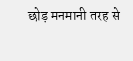छोड़ मनमानी तरह से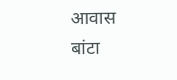आवास बांटा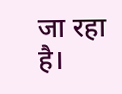जा रहा है।